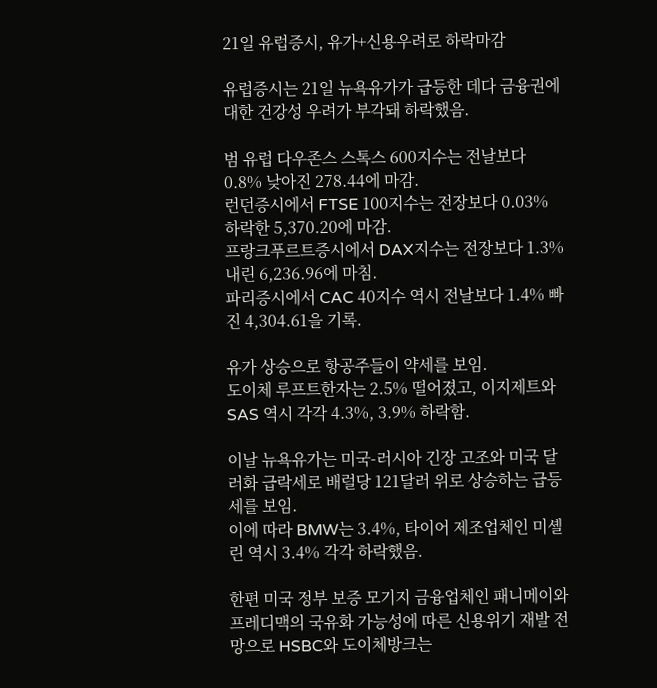21일 유럽증시, 유가+신용우려로 하락마감

유럽증시는 21일 뉴욕유가가 급등한 데다 금융권에 대한 건강성 우려가 부각돼 하락했음.

범 유럽 다우존스 스톡스 600지수는 전날보다 0.8% 낮아진 278.44에 마감.
런던증시에서 FTSE 100지수는 전장보다 0.03% 하락한 5,370.20에 마감.
프랑크푸르트증시에서 DAX지수는 전장보다 1.3% 내린 6,236.96에 마침.
파리증시에서 CAC 40지수 역시 전날보다 1.4% 빠진 4,304.61을 기록.

유가 상승으로 항공주들이 약세를 보임.
도이체 루프트한자는 2.5% 떨어졌고, 이지제트와 SAS 역시 각각 4.3%, 3.9% 하락함.

이날 뉴욕유가는 미국-러시아 긴장 고조와 미국 달러화 급락세로 배럴당 121달러 위로 상승하는 급등세를 보임.
이에 따라 BMW는 3.4%, 타이어 제조업체인 미셸린 역시 3.4% 각각 하락했음.

한편 미국 정부 보증 모기지 금융업체인 패니메이와 프레디맥의 국유화 가능성에 따른 신용위기 재발 전망으로 HSBC와 도이체방크는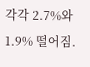각각 2.7%와 1.9% 떨어짐.